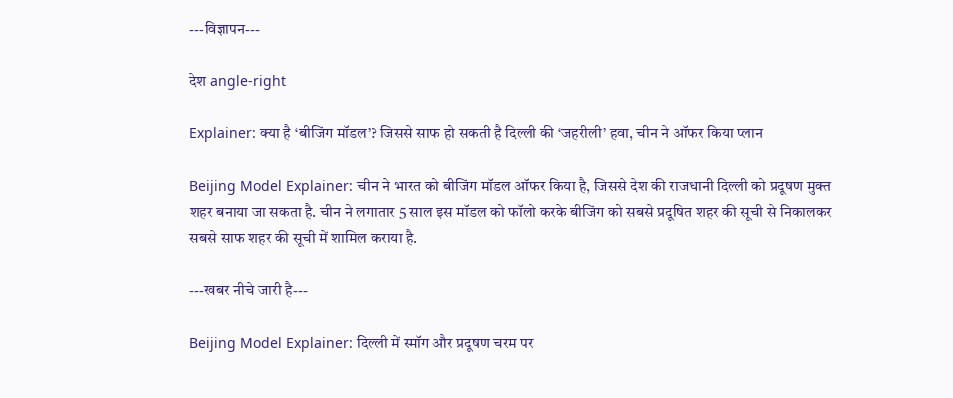---विज्ञापन---

देश angle-right

Explainer: क्या है ‘बीजिंग मॉडल’? जिससे साफ हो सकती है दिल्ली की ‘जहरीली’ हवा, चीन ने ऑफर किया प्लान

Beijing Model Explainer: चीन ने भारत को बीजिंग मॉडल ऑफर किया है, जिससे देश की राजधानी दिल्ली को प्रदूषण मुक्त शहर बनाया जा सकता है. चीन ने लगातार 5 साल इस मॉडल को फॉलो करके बीजिंग को सबसे प्रदूषित शहर की सूची से निकालकर सबसे साफ शहर की सूची में शामिल कराया है.

---खबर नीचे जारी है---

Beijing Model Explainer: दिल्ली में स्मॉग और प्रदूषण चरम पर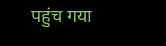पहुंच गया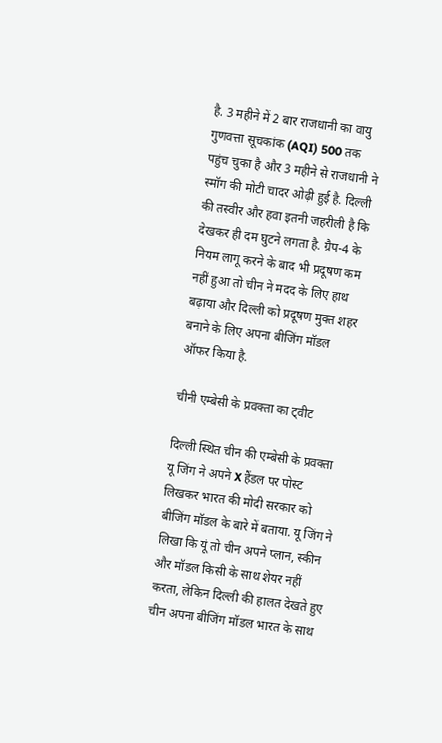है. 3 महीने में 2 बार राजधानी का वायु गुणवत्ता सूचकांक (AQI) 500 तक पहुंच चुका है और 3 महीने से राजधानी ने स्मॉग की मोटी चादर ओढ़ी हुई है. दिल्ली की तस्वीर और हवा इतनी जहरीली है कि देखकर ही दम घुटने लगता है. ग्रैप-4 के नियम लागू करने के बाद भी प्रदूषण कम नहीं हुआ तो चीन ने मदद के लिए हाथ बढ़ाया और दिल्ली को प्रदूषण मुक्त शहर बनाने के लिए अपना बीजिंग मॉडल ऑफर किया है.

चीनी एम्बेसी के प्रवक्ता का ट्वीट

दिल्ली स्थित चीन की एम्बेसी के प्रवक्ता यू जिंग ने अपने X हैंडल पर पोस्ट लिखकर भारत की मोदी सरकार को बीजिंग मॉडल के बारे में बताया. यू जिंग ने लिखा कि यूं तो चीन अपने प्लान, स्कीन और मॉडल किसी के साथ शेयर नहीं करता, लेकिन दिल्ली की हालत देखते हुए चीन अपना बीजिंग मॉडल भारत के साथ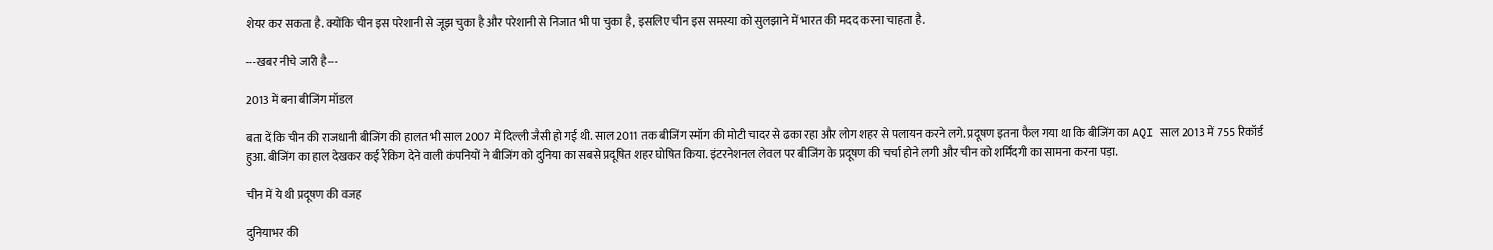शेयर कर सकता है. क्योंकि चीन इस परेशानी से जूझ चुका है और परेशानी से निजात भी पा चुका है, इसलिए चीन इस समस्या को सुलझाने में भारत की मदद करना चाहता है.

---खबर नीचे जारी है---

2013 में बना बीजिंग मॉडल

बता दें कि चीन की राजधानी बीजिंग की हालत भी साल 2007 में दिल्ली जैसी हो गई थी. साल 2011 तक बीजिंग स्मॉग की मोटी चादर से ढका रहा और लोग शहर से पलायन करने लगे. प्रदूषण इतना फैल गया था कि बीजिंग का AQI साल 2013 में 755 रिकॉर्ड हुआ. बीजिंग का हाल देखकर कई रैंकिग देने वाली कंपनियों ने बीजिंग को दुनिया का सबसे प्रदूषित शहर घोषित किया. इंटरनेशनल लेवल पर बीजिंग के प्रदूषण की चर्चा होने लगी और चीन को शर्मिंदगी का सामना करना पड़ा.

चीन में ये थी प्रदूषण की वजह

दुनियाभर की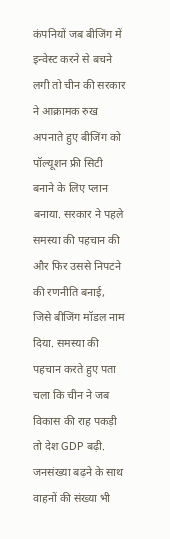कंपनियों जब बीजिंग में इन्वेस्ट करने से बचने लगी तो चीन की सरकार ने आक्रामक रुख अपनाते हुए बीजिंग को पॉल्यूशन फ्री सिटी बनाने के लिए प्लान बनाया. सरकार ने पहले समस्या की पहचान की और फिर उससे निपटने की रणनीति बनाई, जिसे बीजिंग मॉडल नाम दिया. समस्या की पहचान करते हुए पता चला कि चीन ने जब विकास की राह पकड़ी तो देश GDP बढ़ी. जनसंख्या बढ़ने के साथ वाहनों की संख्या भी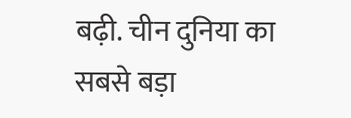बढ़ी. चीन दुनिया का सबसे बड़ा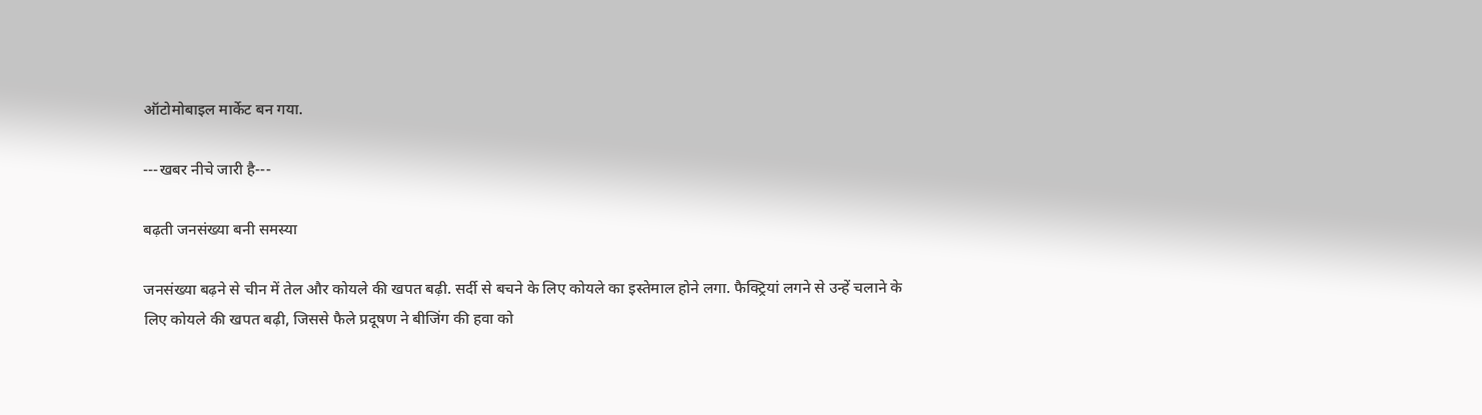ऑटोमोबाइल मार्केट बन गया.

---खबर नीचे जारी है---

बढ़ती जनसंख्या बनी समस्या

जनसंख्या बढ़ने से चीन में तेल और कोयले की खपत बढ़ी. सर्दी से बचने के लिए कोयले का इस्तेमाल होने लगा. फैक्ट्रियां लगने से उन्हें चलाने के लिए कोयले की खपत बढ़ी, जिससे फैले प्रदूषण ने बीजिंग की हवा को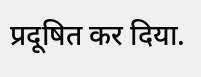प्रदूषित कर दिया.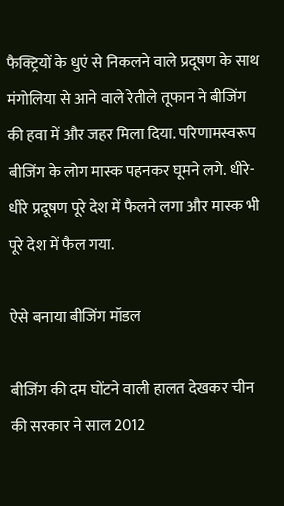फैक्ट्रियों के धुएं से निकलने वाले प्रदूषण के साथ मंगोलिया से आने वाले रेतीले तूफान ने बीजिंग की हवा में और जहर मिला दिया. परिणामस्वरूप बीजिंग के लोग मास्क पहनकर घूमने लगे. धीरे-धीरे प्रदूषण पूरे देश में फैलने लगा और मास्क भी पूरे देश में फैल गया.

ऐसे बनाया बीजिंग मॉडल

बीजिंग की दम घोंटने वाली हालत देखकर चीन की सरकार ने साल 2012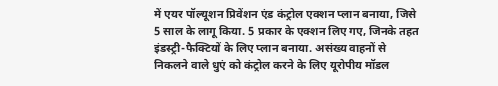में एयर पॉल्यूशन प्रिवेंशन एंड कंट्रोल एक्शन प्लान बनाया, जिसे 5 साल के लागू किया. 5 प्रकार के एक्शन लिए गए, जिनके तहत इंडस्ट्री-फैक्टियों के लिए प्लान बनाया. असंख्य वाहनों से निकलने वाले धुएं को कंट्रोल करने के लिए यूरोपीय मॉडल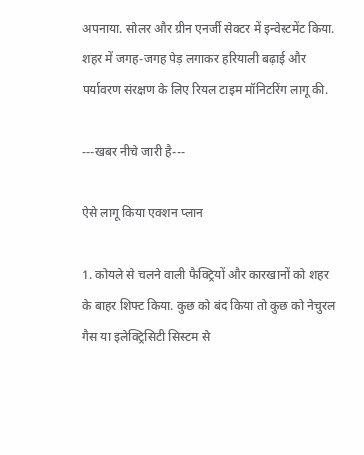अपनाया. सोलर और ग्रीन एनर्जी सेक्टर में इन्वेस्टमेंट किया. शहर में जगह-जगह पेड़ लगाकर हरियाली बढ़ाई और पर्यावरण संरक्षण के लिए रियल टाइम मॉनिटरिंग लागू की.

---खबर नीचे जारी है---

ऐसे लागू किया एक्शन प्लान

1. कोयले से चलने वाली फैक्ट्रियों और कारखानों को शहर के बाहर शिफ्ट किया. कुछ को बंद किया तो कुछ को नेचुरल गैस या इलेक्ट्रिसिटी सिस्टम से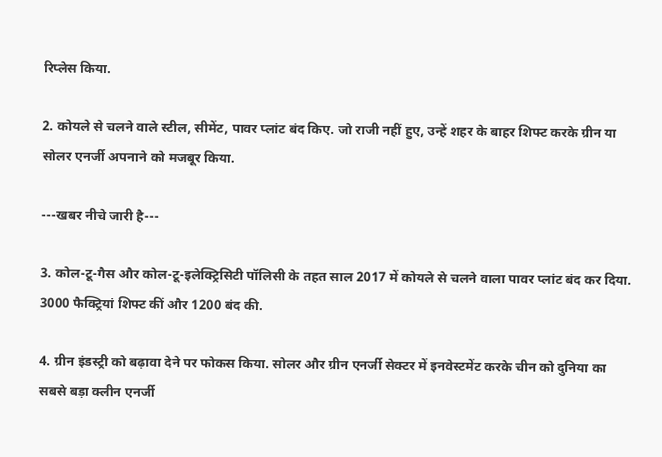रिप्लेस किया.

2. कोयले से चलने वाले स्टील, सीमेंट, पावर प्लांट बंद किए. जो राजी नहीं हुए, उन्हें शहर के बाहर शिफ्ट करके ग्रीन या सोलर एनर्जी अपनाने को मजबूर किया.

---खबर नीचे जारी है---

3. कोल-टू-गैस और कोल-टू-इलेक्ट्रिसिटी पॉलिसी के तहत साल 2017 में कोयले से चलने वाला पावर प्लांट बंद कर दिया. 3000 फैक्ट्रियां शिफ्ट कीं और 1200 बंद की.

4. ग्रीन इंडस्ट्री को बढ़ावा देने पर फोकस किया. सोलर और ग्रीन एनर्जी सेक्टर में इनवेस्टमेंट करके चीन को दुनिया का सबसे बड़ा क्लीन एनर्जी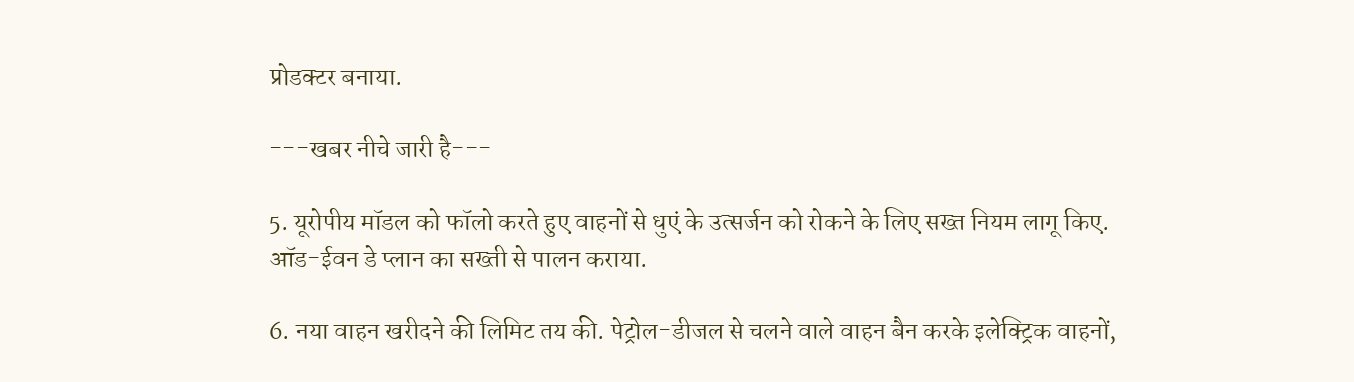प्रोडक्टर बनाया.

---खबर नीचे जारी है---

5. यूरोपीय मॉडल को फॉलो करते हुए वाहनों से धुएं के उत्सर्जन को रोकने के लिए सख्त नियम लागू किए. ऑड-ईवन डे प्लान का सख्ती से पालन कराया.

6. नया वाहन खरीदने की लिमिट तय की. पेट्रोल-डीजल से चलने वाले वाहन बैन करके इलेक्ट्रिक वाहनों,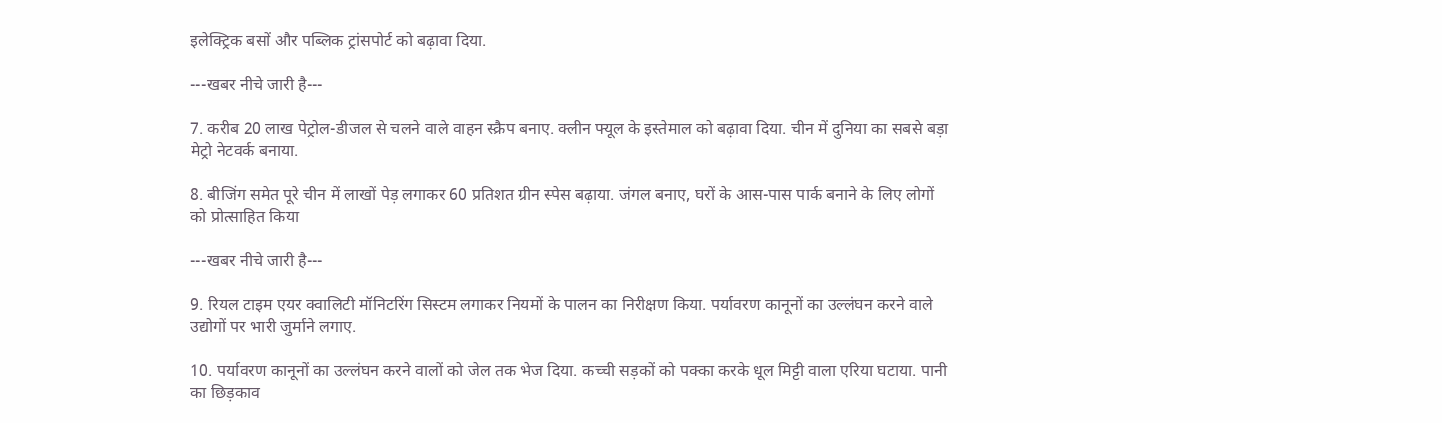इलेक्ट्रिक बसों और पब्लिक ट्रांसपोर्ट को बढ़ावा दिया.

---खबर नीचे जारी है---

7. करीब 20 लाख पेट्रोल-डीजल से चलने वाले वाहन स्क्रैप बनाए. क्लीन फ्यूल के इस्तेमाल को बढ़ावा दिया. चीन में दुनिया का सबसे बड़ा मेट्रो नेटवर्क बनाया.

8. बीजिंग समेत पूरे चीन में लाखों पेड़ लगाकर 60 प्रतिशत ग्रीन स्पेस बढ़ाया. जंगल बनाए, घरों के आस-पास पार्क बनाने के लिए लोगों को प्रोत्साहित किया

---खबर नीचे जारी है---

9. रियल टाइम एयर क्वालिटी मॉनिटरिंग सिस्टम लगाकर नियमों के पालन का निरीक्षण किया. पर्यावरण कानूनों का उल्लंघन करने वाले उद्योगों पर भारी जुर्माने लगाए.

10. पर्यावरण कानूनों का उल्लंघन करने वालों को जेल तक भेज दिया. कच्ची सड़कों को पक्का करके धूल मिट्टी वाला एरिया घटाया. पानी का छिड़काव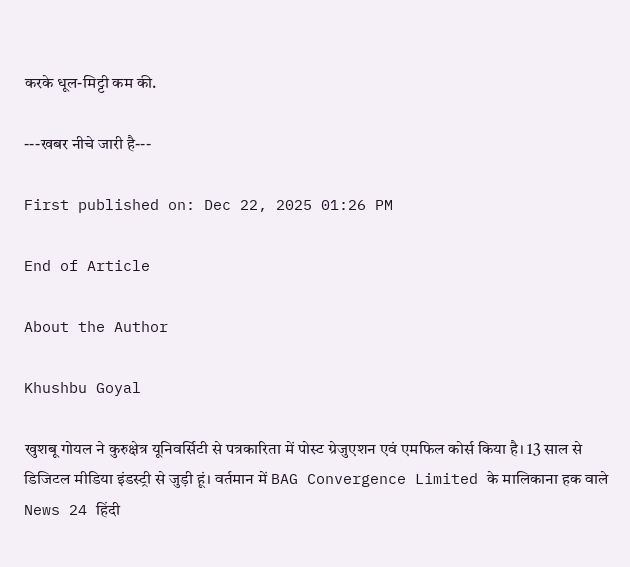करके धूल-मिट्टी कम की.

---खबर नीचे जारी है---

First published on: Dec 22, 2025 01:26 PM

End of Article

About the Author

Khushbu Goyal

खुशबू गोयल ने कुरुक्षेत्र यूनिवर्सिटी से पत्रकारिता में पोस्ट ग्रेजुएशन एवं एमफिल कोर्स किया है। 13 साल से डिजिटल मीडिया इंडस्ट्री से जुड़ी हूं। वर्तमान में BAG Convergence Limited के माल‍िकाना हक वाले News 24 हिंदी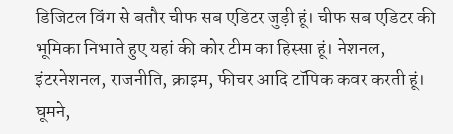डिजिटल विंग से बतौर चीफ सब एडिटर जुड़ी हूं। चीफ सब एडिटर की भूमिका निभाते हुए यहां की कोर टीम का हिस्सा हूं। नेशनल, इंटरनेशनल, राजनीति, क्राइम, फीचर आदि टॉपिक कवर करती हूं। घूमने,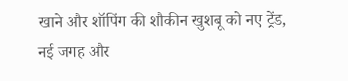खाने और शॉपिंग की शौकीन खुशबू को नए ट्रेंड, नई जगह और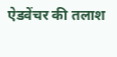ऐडवेंचर की तलाश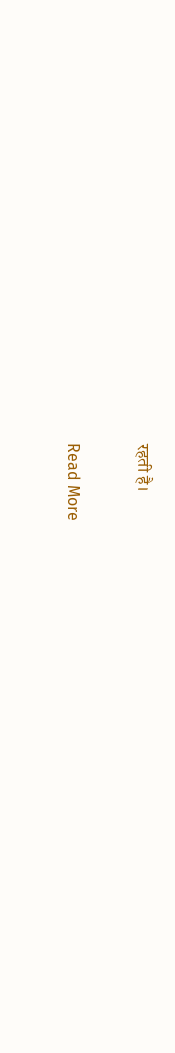रहती है।

Read More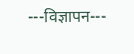---विज्ञापन---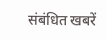संबंधित खबरें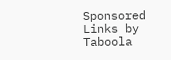Sponsored Links by Taboola